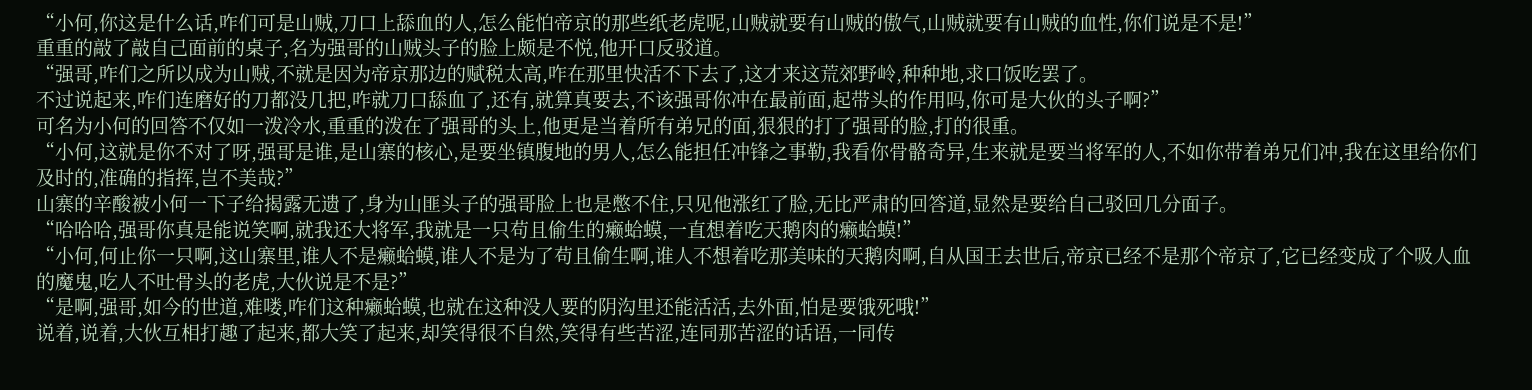“小何,你这是什么话,咋们可是山贼,刀口上舔血的人,怎么能怕帝京的那些纸老虎呢,山贼就要有山贼的傲气,山贼就要有山贼的血性,你们说是不是!”
重重的敲了敲自己面前的桌子,名为强哥的山贼头子的脸上颇是不悦,他开口反驳道。
“强哥,咋们之所以成为山贼,不就是因为帝京那边的赋税太高,咋在那里快活不下去了,这才来这荒郊野岭,种种地,求口饭吃罢了。
不过说起来,咋们连磨好的刀都没几把,咋就刀口舔血了,还有,就算真要去,不该强哥你冲在最前面,起带头的作用吗,你可是大伙的头子啊?”
可名为小何的回答不仅如一泼冷水,重重的泼在了强哥的头上,他更是当着所有弟兄的面,狠狠的打了强哥的脸,打的很重。
“小何,这就是你不对了呀,强哥是谁,是山寨的核心,是要坐镇腹地的男人,怎么能担任冲锋之事勒,我看你骨骼奇异,生来就是要当将军的人,不如你带着弟兄们冲,我在这里给你们及时的,准确的指挥,岂不美哉?”
山寨的辛酸被小何一下子给揭露无遗了,身为山匪头子的强哥脸上也是憋不住,只见他涨红了脸,无比严肃的回答道,显然是要给自己驳回几分面子。
“哈哈哈,强哥你真是能说笑啊,就我还大将军,我就是一只苟且偷生的癞蛤蟆,一直想着吃天鹅肉的癞蛤蟆!”
“小何,何止你一只啊,这山寨里,谁人不是癞蛤蟆,谁人不是为了苟且偷生啊,谁人不想着吃那美味的天鹅肉啊,自从国王去世后,帝京已经不是那个帝京了,它已经变成了个吸人血的魔鬼,吃人不吐骨头的老虎,大伙说是不是?”
“是啊,强哥,如今的世道,难喽,咋们这种癞蛤蟆,也就在这种没人要的阴沟里还能活活,去外面,怕是要饿死哦!”
说着,说着,大伙互相打趣了起来,都大笑了起来,却笑得很不自然,笑得有些苦涩,连同那苦涩的话语,一同传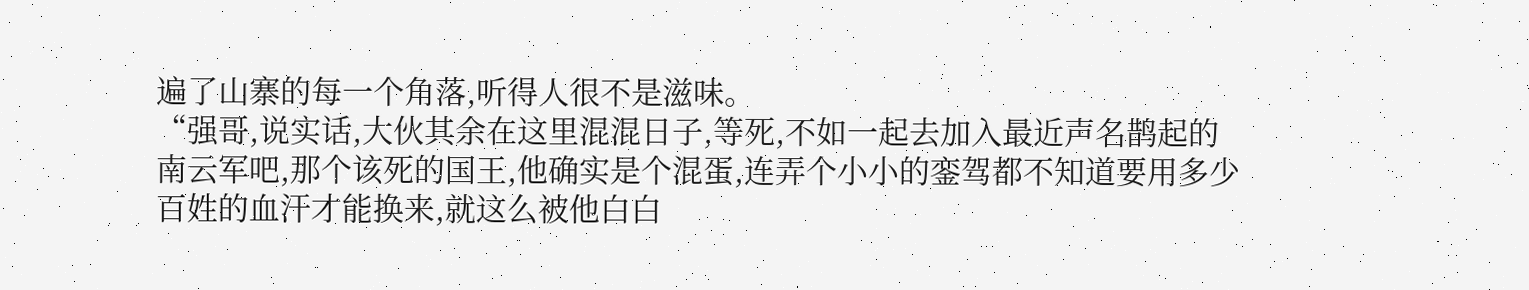遍了山寨的每一个角落,听得人很不是滋味。
“强哥,说实话,大伙其余在这里混混日子,等死,不如一起去加入最近声名鹊起的南云军吧,那个该死的国王,他确实是个混蛋,连弄个小小的銮驾都不知道要用多少百姓的血汗才能换来,就这么被他白白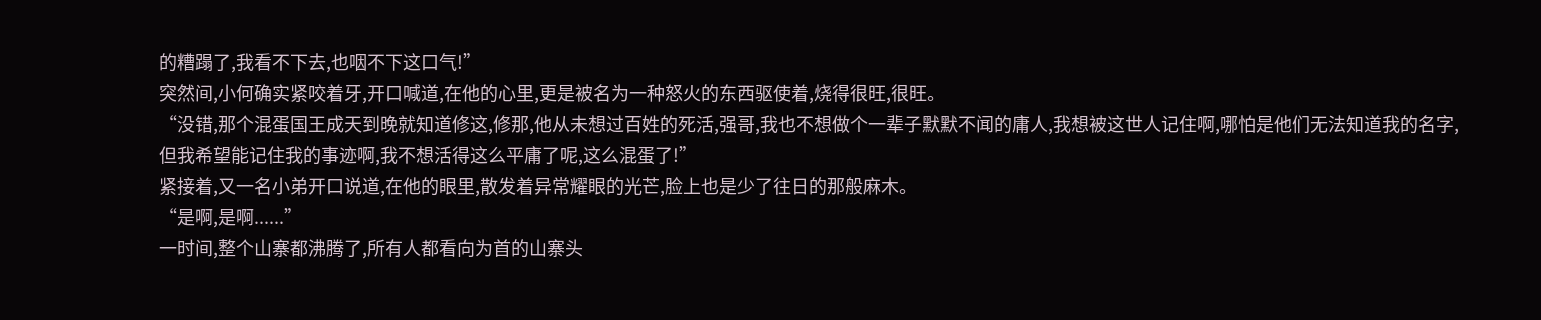的糟蹋了,我看不下去,也咽不下这口气!”
突然间,小何确实紧咬着牙,开口喊道,在他的心里,更是被名为一种怒火的东西驱使着,烧得很旺,很旺。
“没错,那个混蛋国王成天到晚就知道修这,修那,他从未想过百姓的死活,强哥,我也不想做个一辈子默默不闻的庸人,我想被这世人记住啊,哪怕是他们无法知道我的名字,但我希望能记住我的事迹啊,我不想活得这么平庸了呢,这么混蛋了!”
紧接着,又一名小弟开口说道,在他的眼里,散发着异常耀眼的光芒,脸上也是少了往日的那般麻木。
“是啊,是啊......”
一时间,整个山寨都沸腾了,所有人都看向为首的山寨头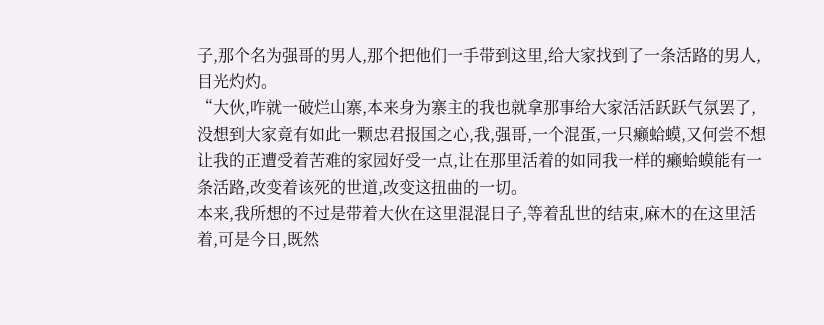子,那个名为强哥的男人,那个把他们一手带到这里,给大家找到了一条活路的男人,目光灼灼。
“大伙,咋就一破烂山寨,本来身为寨主的我也就拿那事给大家活活跃跃气氛罢了,没想到大家竟有如此一颗忠君报国之心,我,强哥,一个混蛋,一只癞蛤蟆,又何尝不想让我的正遭受着苦难的家园好受一点,让在那里活着的如同我一样的癞蛤蟆能有一条活路,改变着该死的世道,改变这扭曲的一切。
本来,我所想的不过是带着大伙在这里混混日子,等着乱世的结束,麻木的在这里活着,可是今日,既然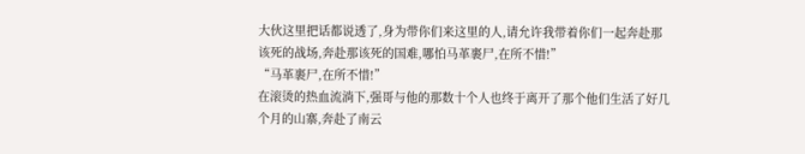大伙这里把话都说透了,身为带你们来这里的人,请允许我带着你们一起奔赴那该死的战场,奔赴那该死的国难,哪怕马革裹尸,在所不惜!”
“马革裹尸,在所不惜!”
在滚烫的热血流淌下,强哥与他的那数十个人也终于离开了那个他们生活了好几个月的山寨,奔赴了南云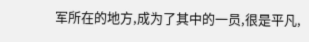军所在的地方,成为了其中的一员,很是平凡,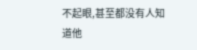不起眼,甚至都没有人知道他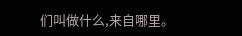们叫做什么,来自哪里。